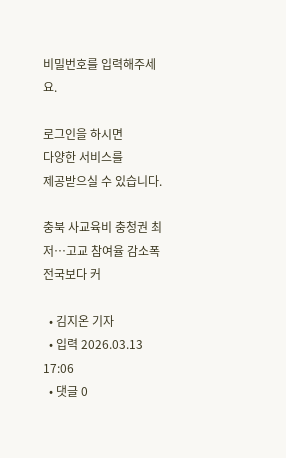비밀번호를 입력해주세요.

로그인을 하시면
다양한 서비스를
제공받으실 수 있습니다.

충북 사교육비 충청권 최저…고교 참여율 감소폭 전국보다 커

  • 김지온 기자
  • 입력 2026.03.13 17:06
  • 댓글 0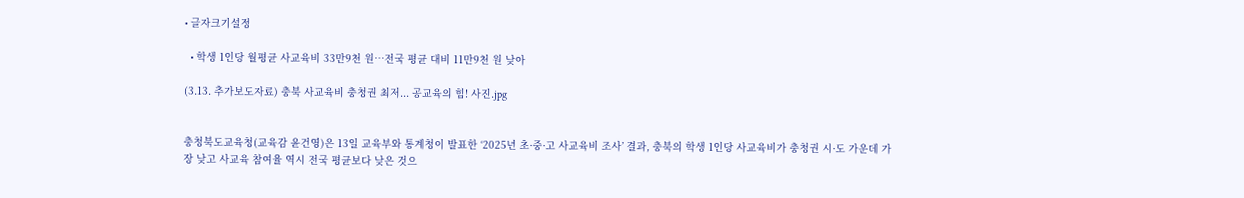• 글자크기설정

  • 학생 1인당 월평균 사교육비 33만9천 원…전국 평균 대비 11만9천 원 낮아

(3.13. 추가보도자료) 충북 사교육비 충청권 최저... 공교육의 힘! 사진.jpg


충청북도교육청(교육감 윤건영)은 13일 교육부와 통계청이 발표한 ‘2025년 초·중·고 사교육비 조사’ 결과, 충북의 학생 1인당 사교육비가 충청권 시·도 가운데 가장 낮고 사교육 참여율 역시 전국 평균보다 낮은 것으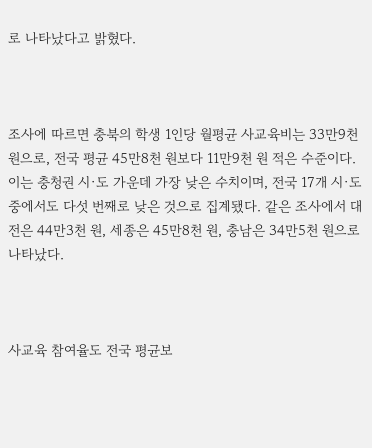로 나타났다고 밝혔다.



조사에 따르면 충북의 학생 1인당 월평균 사교육비는 33만9천 원으로, 전국 평균 45만8천 원보다 11만9천 원 적은 수준이다. 이는 충청권 시·도 가운데 가장 낮은 수치이며, 전국 17개 시·도 중에서도 다섯 번째로 낮은 것으로 집계됐다. 같은 조사에서 대전은 44만3천 원, 세종은 45만8천 원, 충남은 34만5천 원으로 나타났다.



사교육 참여율도 전국 평균보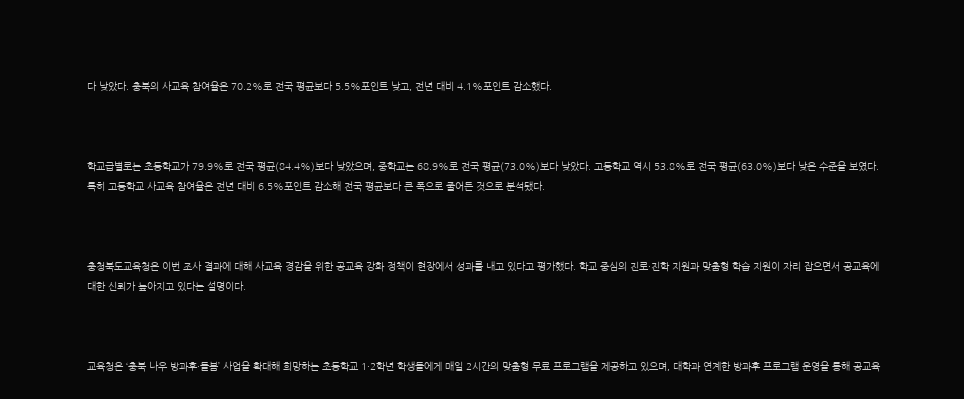다 낮았다. 충북의 사교육 참여율은 70.2%로 전국 평균보다 5.5%포인트 낮고, 전년 대비 4.1%포인트 감소했다.



학교급별로는 초등학교가 79.9%로 전국 평균(84.4%)보다 낮았으며, 중학교는 68.9%로 전국 평균(73.0%)보다 낮았다. 고등학교 역시 53.8%로 전국 평균(63.0%)보다 낮은 수준을 보였다. 특히 고등학교 사교육 참여율은 전년 대비 6.5%포인트 감소해 전국 평균보다 큰 폭으로 줄어든 것으로 분석됐다.



충청북도교육청은 이번 조사 결과에 대해 사교육 경감을 위한 공교육 강화 정책이 현장에서 성과를 내고 있다고 평가했다. 학교 중심의 진로·진학 지원과 맞춤형 학습 지원이 자리 잡으면서 공교육에 대한 신뢰가 높아지고 있다는 설명이다.



교육청은 ‘충북 나우 방과후·돌봄’ 사업을 확대해 희망하는 초등학교 1·2학년 학생들에게 매일 2시간의 맞춤형 무료 프로그램을 제공하고 있으며, 대학과 연계한 방과후 프로그램 운영을 통해 공교육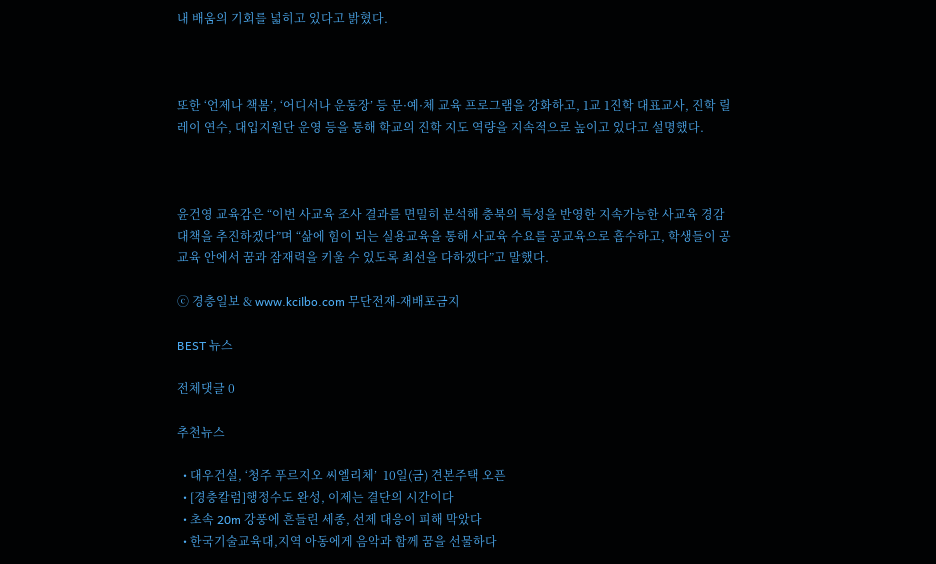내 배움의 기회를 넓히고 있다고 밝혔다.



또한 ‘언제나 책봄’, ‘어디서나 운동장’ 등 문·예·체 교육 프로그램을 강화하고, 1교 1진학 대표교사, 진학 릴레이 연수, 대입지원단 운영 등을 통해 학교의 진학 지도 역량을 지속적으로 높이고 있다고 설명했다.



윤건영 교육감은 “이번 사교육 조사 결과를 면밀히 분석해 충북의 특성을 반영한 지속가능한 사교육 경감 대책을 추진하겠다”며 “삶에 힘이 되는 실용교육을 통해 사교육 수요를 공교육으로 흡수하고, 학생들이 공교육 안에서 꿈과 잠재력을 키울 수 있도록 최선을 다하겠다”고 말했다.

ⓒ 경충일보 & www.kcilbo.com 무단전재-재배포금지

BEST 뉴스

전체댓글 0

추천뉴스

  • 대우건설, ‘청주 푸르지오 씨엘리체’  10일(금) 견본주택 오픈
  • [경충칼럼]행정수도 완성, 이제는 결단의 시간이다
  • 초속 20m 강풍에 흔들린 세종, 선제 대응이 피해 막았다
  • 한국기술교육대,지역 아동에게 음악과 함께 꿈을 선물하다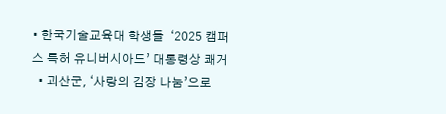• 한국기술교육대 학생들  ‘2025 캠퍼스 특허 유니버시아드’ 대통령상 쾌거
  • 괴산군, ‘사랑의 김장 나눔’으로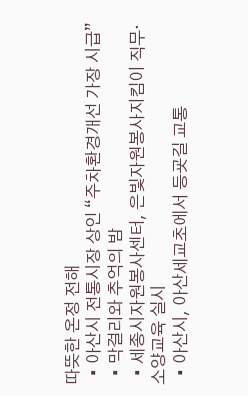따뜻한 온정 전해
  • 아산시 전통시장 상인 “주차환경개선 가장 시급”
  • 막걸리와 추억의 밤
  • 세종시자원봉사센터, 은빛자원봉사지킴이 직무·소양교육 실시
  • 아산시, 아산세교초에서 등굣길 교통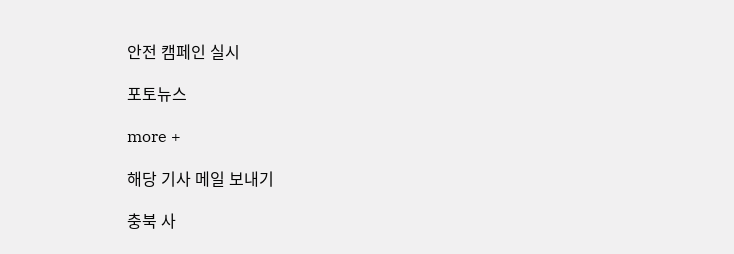안전 캠페인 실시

포토뉴스

more +

해당 기사 메일 보내기

충북 사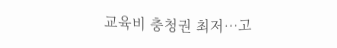교육비 충청권 최저…고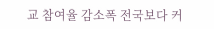교 참여율 감소폭 전국보다 커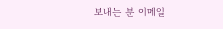보내는 분 이메일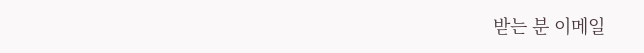받는 분 이메일